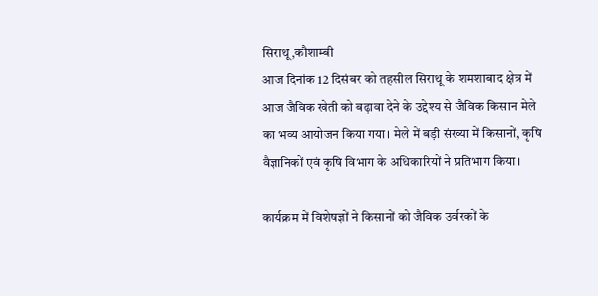सिराथू,कौशाम्बी
आज दिनांक 12 दिसंबर को तहसील सिराथू के शमशाबाद क्षेत्र में आज जैविक खेती को बढ़ावा देने के उद्देश्य से जैविक किसान मेले का भव्य आयोजन किया गया। मेले में बड़ी संख्या में किसानों, कृषि वैज्ञानिकों एवं कृषि विभाग के अधिकारियों ने प्रतिभाग किया।

कार्यक्रम में विशेषज्ञों ने किसानों को जैविक उर्वरकों के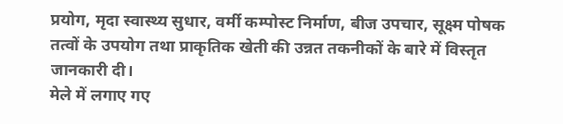प्रयोग, मृदा स्वास्थ्य सुधार, वर्मी कम्पोस्ट निर्माण, बीज उपचार, सूक्ष्म पोषक तत्वों के उपयोग तथा प्राकृतिक खेती की उन्नत तकनीकों के बारे में विस्तृत जानकारी दी।
मेले में लगाए गए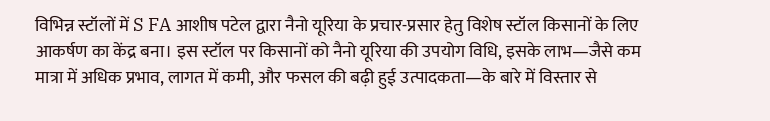विभिन्न स्टॉलों में S FA आशीष पटेल द्वारा नैनो यूरिया के प्रचार-प्रसार हेतु विशेष स्टॉल किसानों के लिए आकर्षण का केंद्र बना। इस स्टॉल पर किसानों को नैनो यूरिया की उपयोग विधि, इसके लाभ—जैसे कम मात्रा में अधिक प्रभाव, लागत में कमी, और फसल की बढ़ी हुई उत्पादकता—के बारे में विस्तार से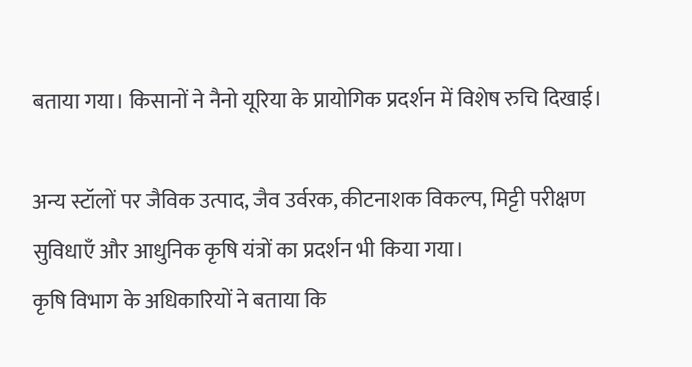बताया गया। किसानों ने नैनो यूरिया के प्रायोगिक प्रदर्शन में विशेष रुचि दिखाई।

अन्य स्टॉलों पर जैविक उत्पाद, जैव उर्वरक, कीटनाशक विकल्प, मिट्टी परीक्षण सुविधाएँ और आधुनिक कृषि यंत्रों का प्रदर्शन भी किया गया।
कृषि विभाग के अधिकारियों ने बताया कि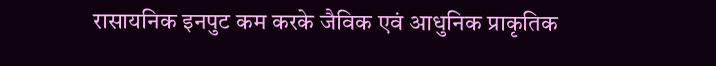रासायनिक इनपुट कम करके जैविक एवं आधुनिक प्राकृतिक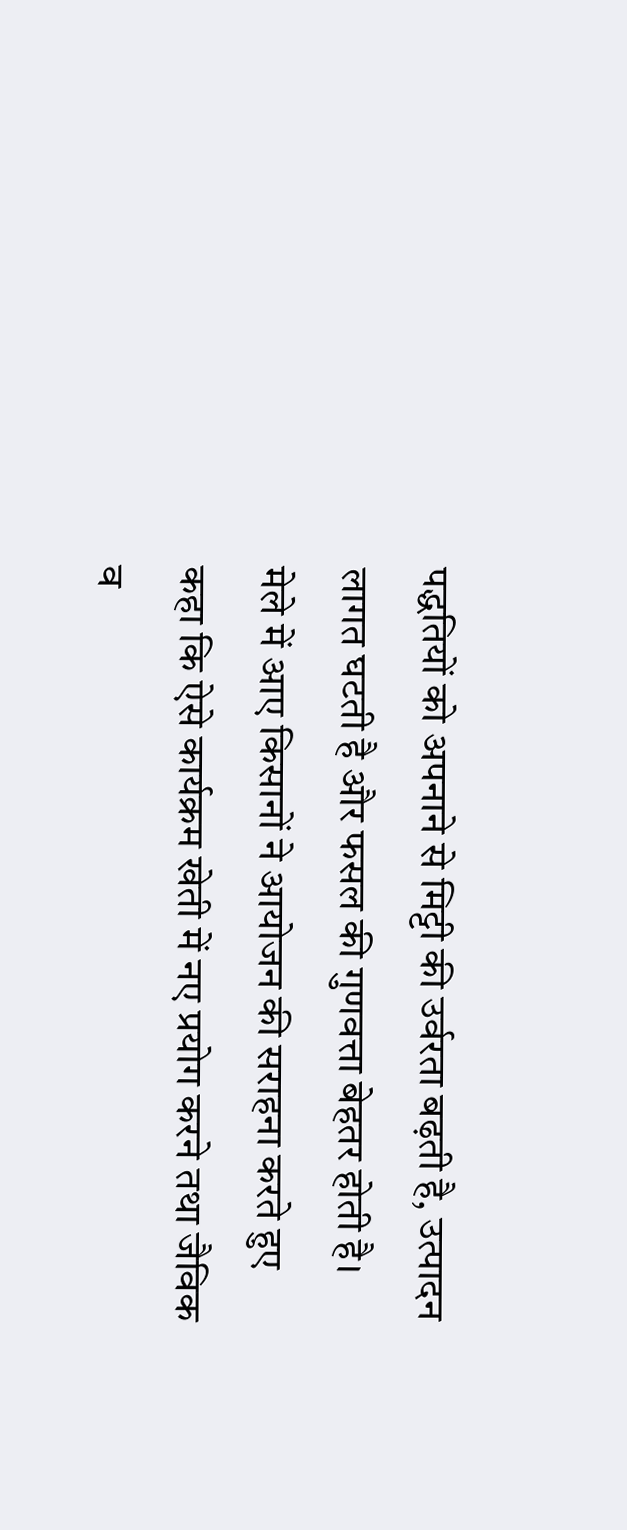पद्धतियों को अपनाने से मिट्टी की उर्वरता बढ़ती है, उत्पादन लागत घटती है और फसल की गुणवत्ता बेहतर होती है।
मेले में आए किसानों ने आयोजन की सराहना करते हुए कहा कि ऐसे कार्यक्रम खेती में नए प्रयोग करने तथा जैविक व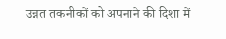उन्नत तकनीकों को अपनाने की दिशा में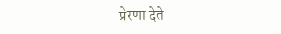प्रेरणा देते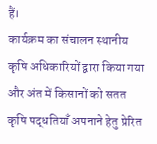हैं।
कार्यक्रम का संचालन स्थानीय कृषि अधिकारियों द्वारा किया गया और अंत में किसानों को सतत कृषि पद्धतियाँ अपनाने हेतु प्रेरित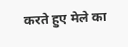करते हुए मेले का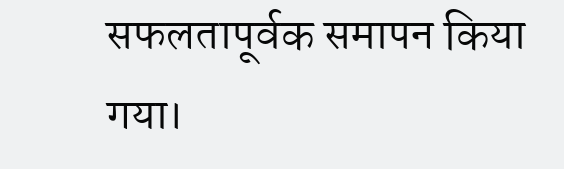सफलतापूर्वक समापन किया गया।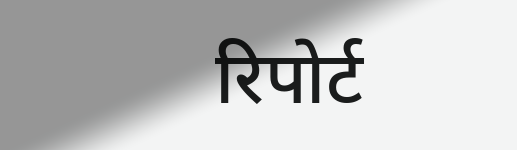रिपोर्ट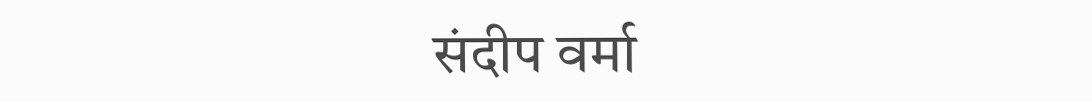संदीप वर्मा